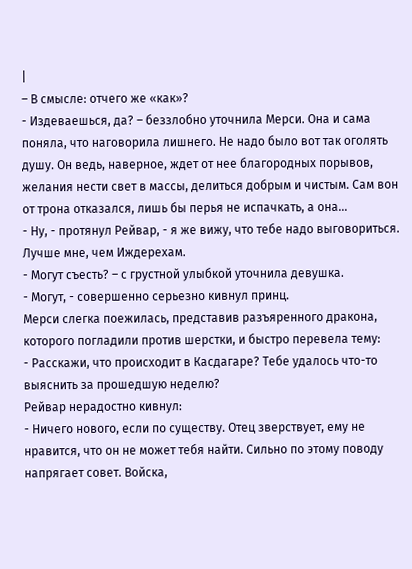|
– В смысле: отчего же «как»?
- Издеваешься, да? – беззлобно уточнила Мерси. Она и сама поняла, что наговорила лишнего. Не надо было вот так оголять душу. Он ведь, наверное, ждет от нее благородных порывов, желания нести свет в массы, делиться добрым и чистым. Сам вон от трона отказался, лишь бы перья не испачкать, а она…
- Ну, - протянул Рейвар, - я же вижу, что тебе надо выговориться. Лучше мне, чем Иждерехам.
- Могут съесть? – с грустной улыбкой уточнила девушка.
- Могут, - совершенно серьезно кивнул принц.
Мерси слегка поежилась, представив разъяренного дракона, которого погладили против шерстки, и быстро перевела тему:
- Расскажи, что происходит в Касдагаре? Тебе удалось что-то выяснить за прошедшую неделю?
Рейвар нерадостно кивнул:
- Ничего нового, если по существу. Отец зверствует, ему не нравится, что он не может тебя найти. Сильно по этому поводу напрягает совет. Войска,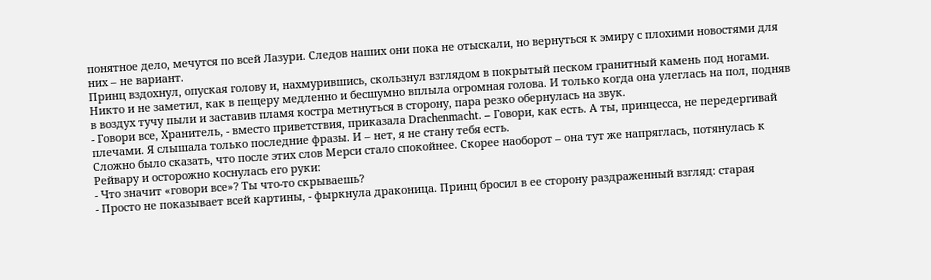понятное дело, мечутся по всей Лазури. Следов наших они пока не отыскали, но вернуться к эмиру с плохими новостями для них – не вариант.
Принц вздохнул, опуская голову и, нахмурившись, скользнул взглядом в покрытый песком гранитный камень под ногами. Никто и не заметил, как в пещеру медленно и бесшумно вплыла огромная голова. И только когда она улеглась на пол, подняв в воздух тучу пыли и заставив пламя костра метнуться в сторону, пара резко обернулась на звук.
- Говори все, Хранитель, - вместо приветствия, приказала Drachenmacht. – Говори, как есть. А ты, принцесса, не передергивай плечами. Я слышала только последние фразы. И – нет, я не стану тебя есть.
Сложно было сказать, что после этих слов Мерси стало спокойнее. Скорее наоборот – она тут же напряглась, потянулась к Рейвару и осторожно коснулась его руки:
- Что значит «говори все»? Ты что-то скрываешь?
- Просто не показывает всей картины, - фыркнула драконица. Принц бросил в ее сторону раздраженный взгляд: старая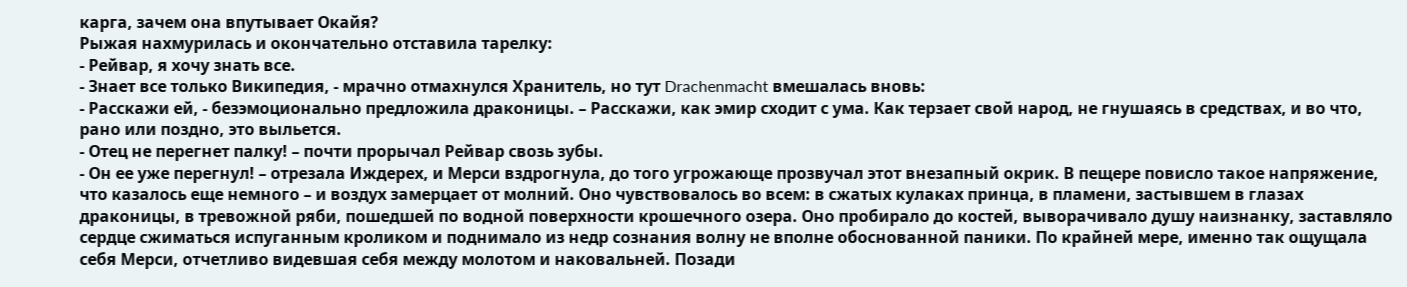карга, зачем она впутывает Окайя?
Рыжая нахмурилась и окончательно отставила тарелку:
- Рейвар, я хочу знать все.
- Знает все только Википедия, - мрачно отмахнулся Хранитель, но тут Drachenmacht вмешалась вновь:
- Расскажи ей, - безэмоционально предложила драконицы. – Расскажи, как эмир сходит с ума. Как терзает свой народ, не гнушаясь в средствах, и во что, рано или поздно, это выльется.
- Отец не перегнет палку! – почти прорычал Рейвар свозь зубы.
- Он ее уже перегнул! – отрезала Иждерех, и Мерси вздрогнула, до того угрожающе прозвучал этот внезапный окрик. В пещере повисло такое напряжение, что казалось еще немного – и воздух замерцает от молний. Оно чувствовалось во всем: в сжатых кулаках принца, в пламени, застывшем в глазах драконицы, в тревожной ряби, пошедшей по водной поверхности крошечного озера. Оно пробирало до костей, выворачивало душу наизнанку, заставляло сердце сжиматься испуганным кроликом и поднимало из недр сознания волну не вполне обоснованной паники. По крайней мере, именно так ощущала себя Мерси, отчетливо видевшая себя между молотом и наковальней. Позади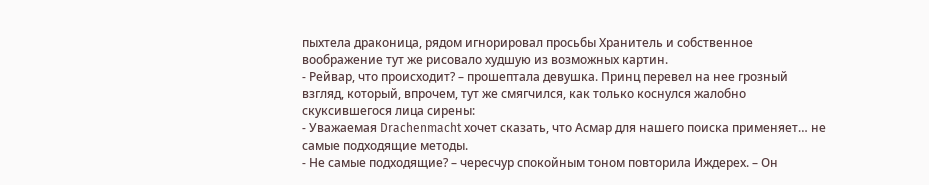пыхтела драконица, рядом игнорировал просьбы Хранитель и собственное воображение тут же рисовало худшую из возможных картин.
- Рейвар, что происходит? – прошептала девушка. Принц перевел на нее грозный взгляд, который, впрочем, тут же смягчился, как только коснулся жалобно скуксившегося лица сирены:
- Уважаемая Drachenmacht хочет сказать, что Асмар для нашего поиска применяет… не самые подходящие методы.
- Не самые подходящие? – чересчур спокойным тоном повторила Иждерех. – Он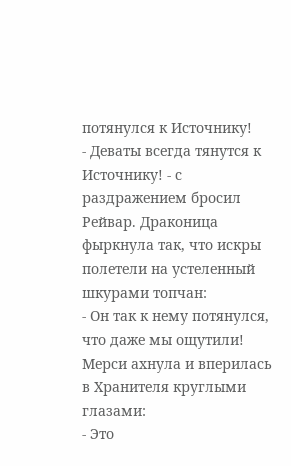потянулся к Источнику!
- Деваты всегда тянутся к Источнику! - с раздражением бросил Рейвар. Драконица фыркнула так, что искры полетели на устеленный шкурами топчан:
- Он так к нему потянулся, что даже мы ощутили!
Мерси ахнула и вперилась в Хранителя круглыми глазами:
- Это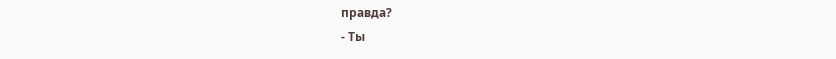правда?
- Ты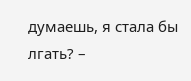думаешь, я стала бы лгать? –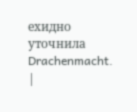ехидно уточнила Drachenmacht. |